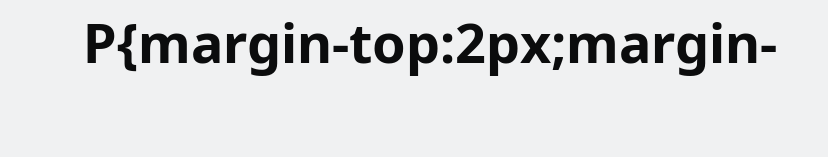P{margin-top:2px;margin-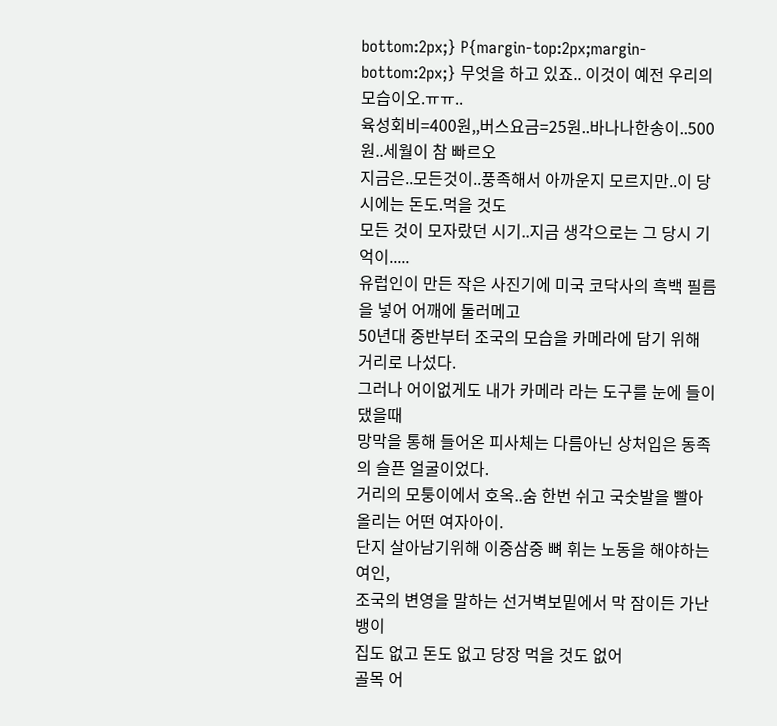bottom:2px;} P{margin-top:2px;margin-bottom:2px;} 무엇을 하고 있죠.. 이것이 예전 우리의 모습이오.ㅠㅠ..
육성회비=400원,,버스요금=25원..바나나한송이..500원..세월이 참 빠르오
지금은..모든것이..풍족해서 아까운지 모르지만..이 당시에는 돈도.먹을 것도
모든 것이 모자랐던 시기..지금 생각으로는 그 당시 기억이.....
유럽인이 만든 작은 사진기에 미국 코닥사의 흑백 필름을 넣어 어깨에 둘러메고
50년대 중반부터 조국의 모습을 카메라에 담기 위해 거리로 나섰다.
그러나 어이없게도 내가 카메라 라는 도구를 눈에 들이 댔을때
망막을 통해 들어온 피사체는 다름아닌 상처입은 동족의 슬픈 얼굴이었다.
거리의 모퉁이에서 호옥..숨 한번 쉬고 국숫발을 빨아 올리는 어떤 여자아이.
단지 살아남기위해 이중삼중 뼈 휘는 노동을 해야하는 여인,
조국의 변영을 말하는 선거벽보밑에서 막 잠이든 가난뱅이
집도 없고 돈도 없고 당장 먹을 것도 없어
골목 어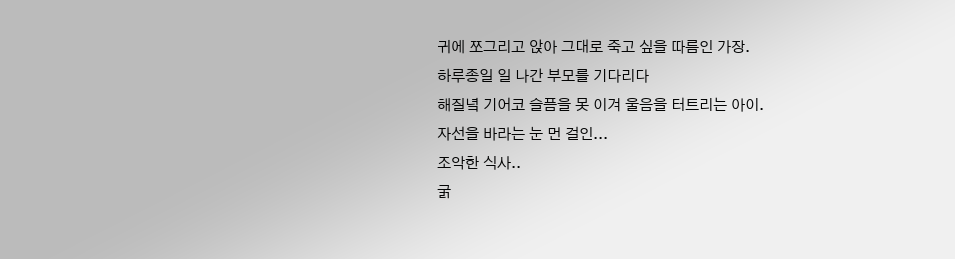귀에 쪼그리고 앉아 그대로 죽고 싶을 따름인 가장.
하루종일 일 나간 부모를 기다리다
해질녘 기어코 슬픔을 못 이겨 울음을 터트리는 아이.
자선을 바라는 눈 먼 걸인...
조악한 식사..
굵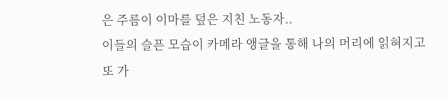은 주름이 이마를 덮은 지친 노동자..
이들의 슬픈 모습이 카메라 앵글을 통해 나의 머리에 읽혀지고
또 가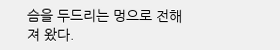슴을 두드리는 멍으로 전해져 왔다.